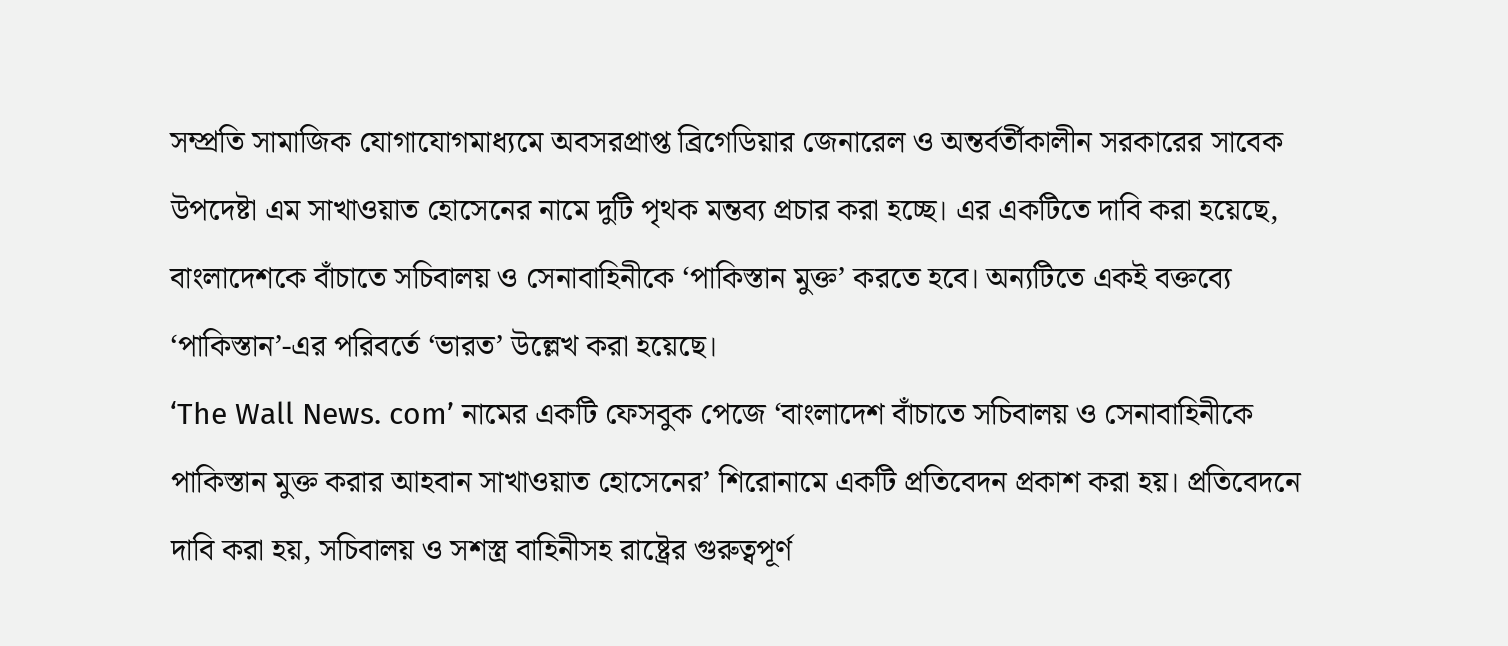সম্প্রতি সামাজিক যোগাযোগমাধ্যমে অবসরপ্রাপ্ত ব্রিগেডিয়ার জেনারেল ও অন্তর্বর্তীকালীন সরকারের সাবেক উপদেষ্টা এম সাখাওয়াত হোসেনের নামে দুটি পৃথক মন্তব্য প্রচার করা হচ্ছে। এর একটিতে দাবি করা হয়েছে, বাংলাদেশকে বাঁচাতে সচিবালয় ও সেনাবাহিনীকে ‘পাকিস্তান মুক্ত’ করতে হবে। অন্যটিতে একই বক্তব্যে ‘পাকিস্তান’-এর পরিবর্তে ‘ভারত’ উল্লেখ করা হয়েছে।
‘The Wall News. com’ নামের একটি ফেসবুক পেজে ‘বাংলাদেশ বাঁচাতে সচিবালয় ও সেনাবাহিনীকে পাকিস্তান মুক্ত করার আহবান সাখাওয়াত হোসেনের’ শিরোনামে একটি প্রতিবেদন প্রকাশ করা হয়। প্রতিবেদনে দাবি করা হয়, সচিবালয় ও সশস্ত্র বাহিনীসহ রাষ্ট্রের গুরুত্বপূর্ণ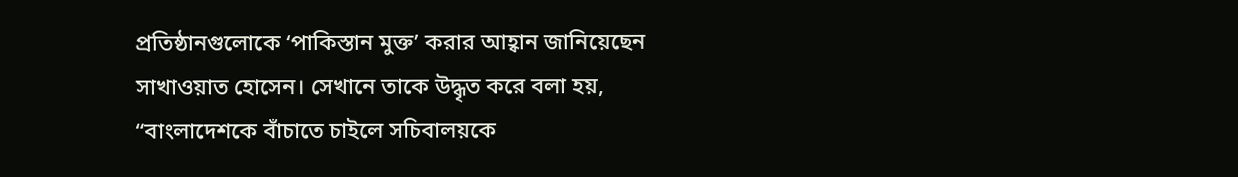প্রতিষ্ঠানগুলোকে ‘পাকিস্তান মুক্ত’ করার আহ্বান জানিয়েছেন সাখাওয়াত হোসেন। সেখানে তাকে উদ্ধৃত করে বলা হয়, “বাংলাদেশকে বাঁচাতে চাইলে সচিবালয়কে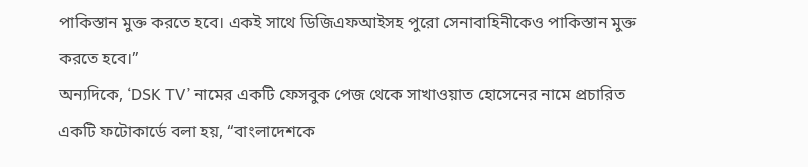পাকিস্তান মুক্ত করতে হবে। একই সাথে ডিজিএফআইসহ পুরো সেনাবাহিনীকেও পাকিস্তান মুক্ত করতে হবে।”
অন্যদিকে, ‘DSK TV’ নামের একটি ফেসবুক পেজ থেকে সাখাওয়াত হোসেনের নামে প্রচারিত একটি ফটোকার্ডে বলা হয়, “বাংলাদেশকে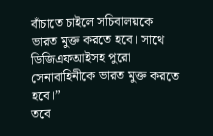বাঁচাতে চাইলে সচিবালয়কে ভারত মুক্ত করতে হবে। সাথে ডিজিএফআইসহ পুরো সেনাবাহিনীকে ভারত মুক্ত করতে হবে।”
তবে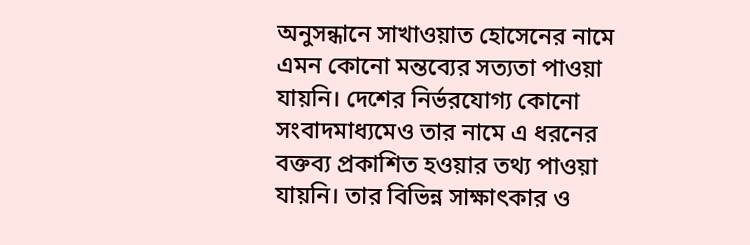অনুসন্ধানে সাখাওয়াত হোসেনের নামে এমন কোনো মন্তব্যের সত্যতা পাওয়া যায়নি। দেশের নির্ভরযোগ্য কোনো সংবাদমাধ্যমেও তার নামে এ ধরনের বক্তব্য প্রকাশিত হওয়ার তথ্য পাওয়া যায়নি। তার বিভিন্ন সাক্ষাৎকার ও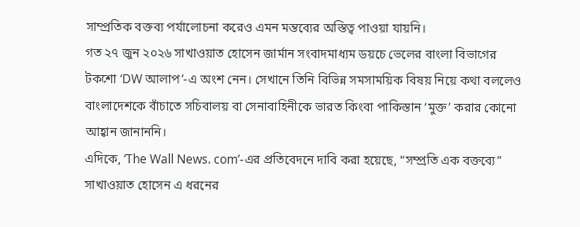সাম্প্রতিক বক্তব্য পর্যালোচনা করেও এমন মন্তব্যের অস্তিত্ব পাওয়া যায়নি।
গত ২৭ জুন ২০২৬ সাখাওয়াত হোসেন জার্মান সংবাদমাধ্যম ডয়চে ভেলের বাংলা বিভাগের টকশো ‘DW আলাপ’-এ অংশ নেন। সেখানে তিনি বিভিন্ন সমসাময়িক বিষয় নিয়ে কথা বললেও বাংলাদেশকে বাঁচাতে সচিবালয় বা সেনাবাহিনীকে ভারত কিংবা পাকিস্তান ‘মুক্ত’ করার কোনো আহ্বান জানাননি।
এদিকে, ‘The Wall News. com’-এর প্রতিবেদনে দাবি করা হয়েছে, “সম্প্রতি এক বক্তব্যে” সাখাওয়াত হোসেন এ ধরনের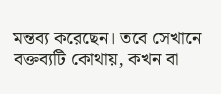মন্তব্য করেছেন। তবে সেখানে বক্তব্যটি কোথায়, কখন বা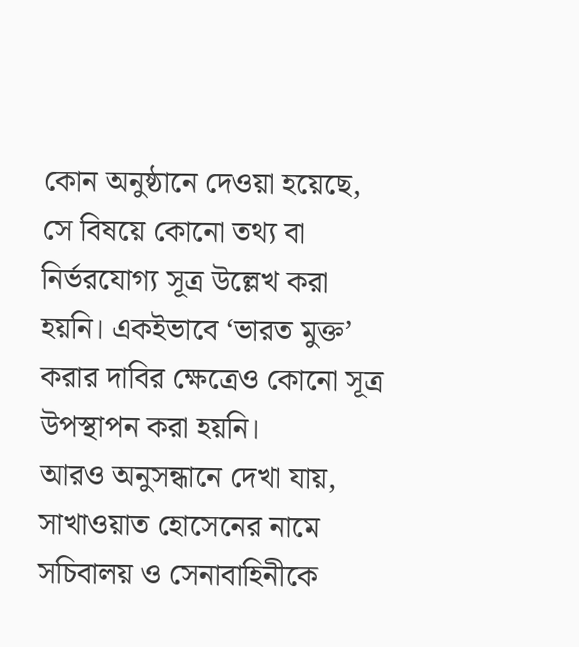কোন অনুষ্ঠানে দেওয়া হয়েছে, সে বিষয়ে কোনো তথ্য বা নির্ভরযোগ্য সূত্র উল্লেখ করা হয়নি। একইভাবে ‘ভারত মুক্ত’ করার দাবির ক্ষেত্রেও কোনো সূত্র উপস্থাপন করা হয়নি।
আরও অনুসন্ধানে দেখা যায়, সাখাওয়াত হোসেনের নামে সচিবালয় ও সেনাবাহিনীকে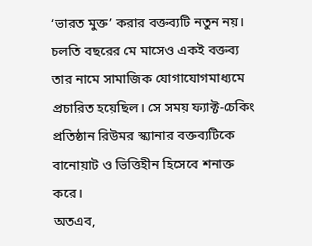‘ভারত মুক্ত’ করার বক্তব্যটি নতুন নয়। চলতি বছরের মে মাসেও একই বক্তব্য তার নামে সামাজিক যোগাযোগমাধ্যমে প্রচারিত হয়েছিল। সে সময় ফ্যাক্ট-চেকিং প্রতিষ্ঠান রিউমর স্ক্যানার বক্তব্যটিকে বানোয়াট ও ভিত্তিহীন হিসেবে শনাক্ত করে।
অতএব,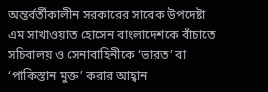অন্তর্বর্তীকালীন সরকারের সাবেক উপদেষ্টা এম সাখাওয়াত হোসেন বাংলাদেশকে বাঁচাতে সচিবালয় ও সেনাবাহিনীকে ‘ভারত’ বা ‘পাকিস্তান মুক্ত’ করার আহ্বান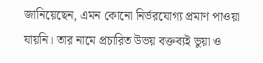জানিয়েছেন, এমন কোনো নির্ভরযোগ্য প্রমাণ পাওয়া যায়নি। তার নামে প্রচারিত উভয় বক্তব্যই ভুয়া ও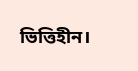ভিত্তিহীন।